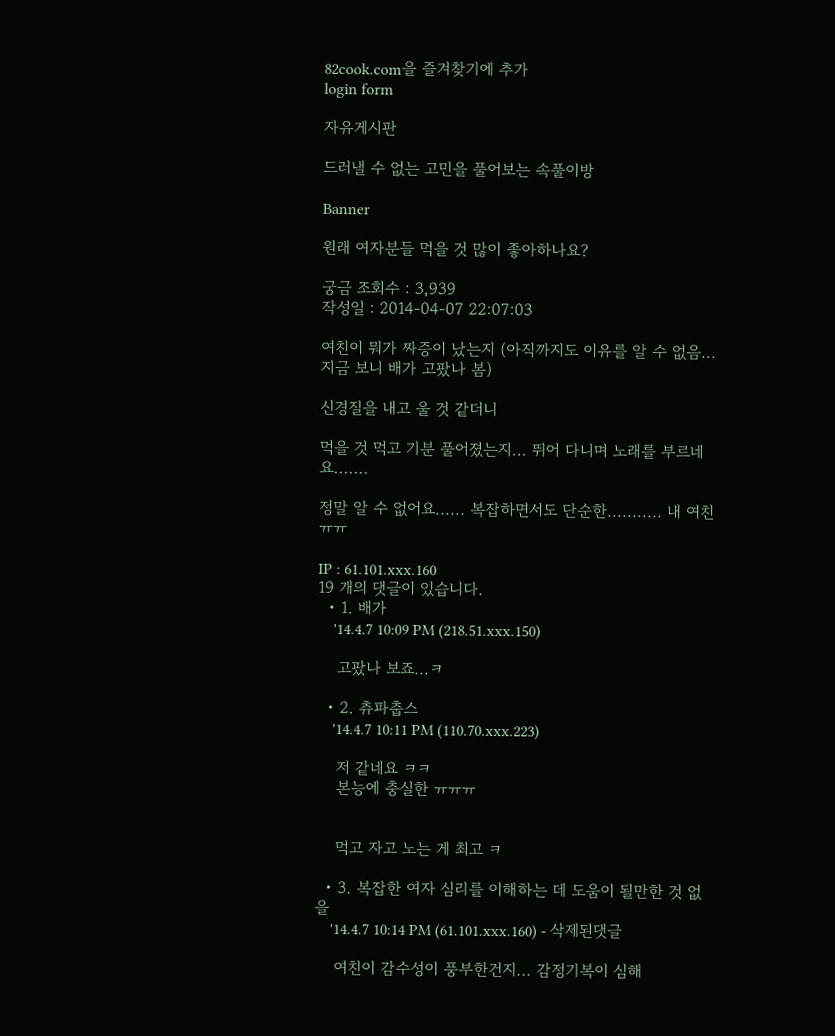82cook.com을 즐겨찾기에 추가
login form

자유게시판

드러낼 수 없는 고민을 풀어보는 속풀이방

Banner

원래 여자분들 먹을 것 많이 좋아하나요?

궁금 조회수 : 3,939
작성일 : 2014-04-07 22:07:03

여친이 뭐가 짜증이 났는지 (아직까지도 이유를 알 수 없음... 지금 보니 배가 고팠나 봄)

신경질을 내고 울 것 같더니

먹을 것 먹고 기분 풀어졌는지... 뛰어 다니며 노래를 부르네요.......

정말 알 수 없어요...... 복잡하면서도 단순한........... 내 여친 ㅠㅠ

IP : 61.101.xxx.160
19 개의 댓글이 있습니다.
  • 1. 배가
    '14.4.7 10:09 PM (218.51.xxx.150)

    고팠나 보죠...ㅋ

  • 2. 츄파춥스
    '14.4.7 10:11 PM (110.70.xxx.223)

    저 같네요 ㅋㅋ
    본능에 충실한 ㅠㅠㅠ


    먹고 자고 노는 게 최고 ㅋ

  • 3. 복잡한 여자 심리를 이해하는 데 도움이 될만한 것 없을
    '14.4.7 10:14 PM (61.101.xxx.160) - 삭제된댓글

    여친이 감수성이 풍부한건지... 감정기복이 심해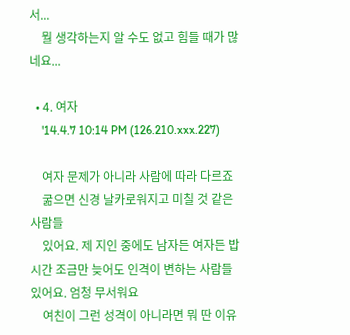서...
    뭘 생각하는지 알 수도 없고 힘들 때가 많네요...

  • 4. 여자
    '14.4.7 10:14 PM (126.210.xxx.227)

    여자 문제가 아니라 사람에 따라 다르죠
    굶으면 신경 날카로워지고 미칠 것 같은 사람들
    있어요. 제 지인 중에도 남자든 여자든 밥시간 조금만 늦어도 인격이 변하는 사람들 있어요. 엄청 무서워요
    여친이 그런 성격이 아니라면 뭐 딴 이유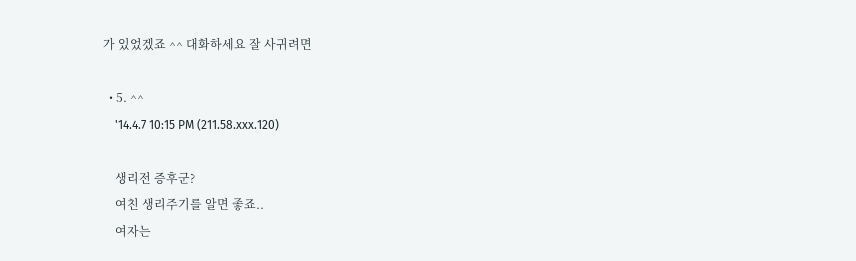가 있었겠죠 ^^ 대화하세요 잘 사귀려면

  • 5. ^^
    '14.4.7 10:15 PM (211.58.xxx.120)

    생리전 증후군?
    여친 생리주기를 알면 좋죠..
    여자는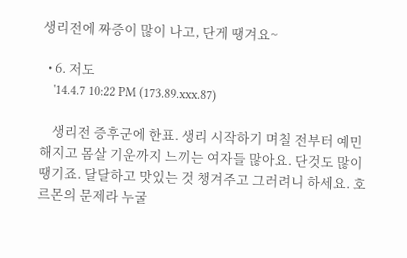생리전에 짜증이 많이 나고, 단게 땡겨요~

  • 6. 저도
    '14.4.7 10:22 PM (173.89.xxx.87)

    생리전 증후군에 한표. 생리 시작하기 며칠 전부터 예민해지고 몸살 기운까지 느끼는 여자들 많아요. 단것도 많이 땡기죠. 달달하고 맛있는 것 챙겨주고 그러려니 하세요. 호르몬의 문제라 누굴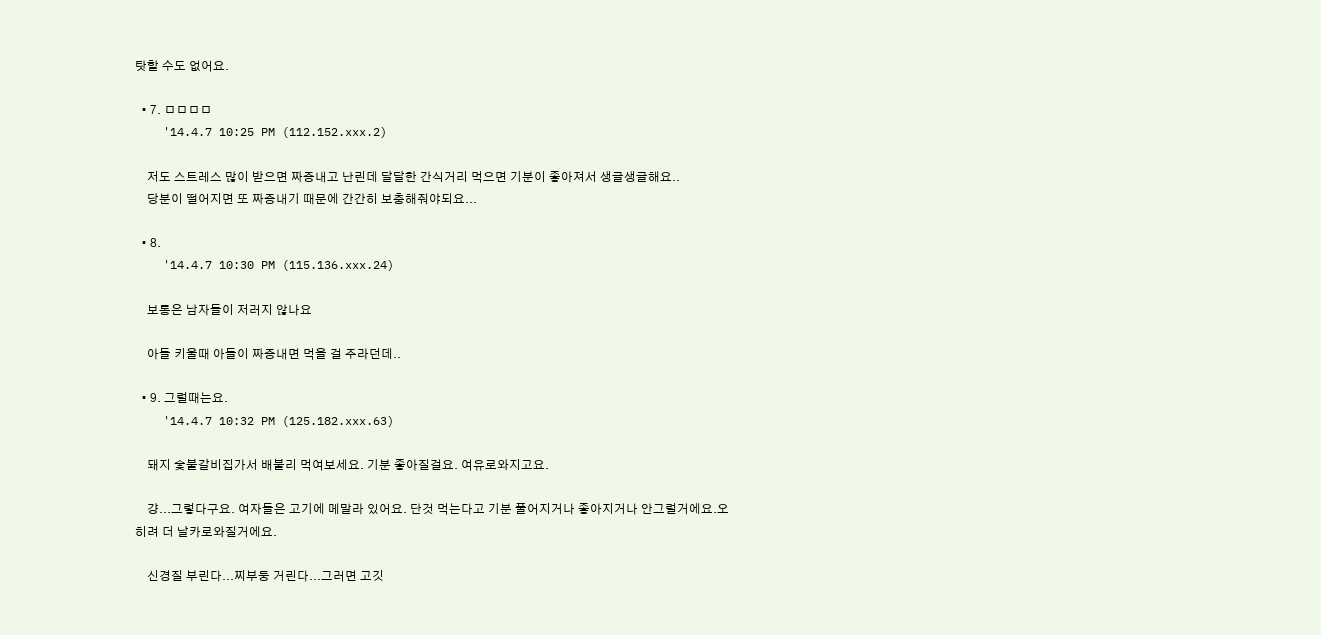탓할 수도 없어요.

  • 7. ㅁㅁㅁㅁ
    '14.4.7 10:25 PM (112.152.xxx.2)

    저도 스트레스 많이 받으면 짜증내고 난린데 달달한 간식거리 먹으면 기분이 좋아져서 생글생글해요..
    당분이 떨어지면 또 짜증내기 때문에 간간히 보충해줘야되요...

  • 8.
    '14.4.7 10:30 PM (115.136.xxx.24)

    보통은 남자들이 저러지 않나요

    아들 키울때 아들이 짜증내면 먹을 걸 주라던데..

  • 9. 그럴때는요.
    '14.4.7 10:32 PM (125.182.xxx.63)

    돼지 숯불갈비집가서 배불리 먹여보세요. 기분 좋아질걸요. 여유로와지고요.

    걍...그렇다구요. 여자들은 고기에 메말라 있어요. 단것 먹는다고 기분 풀어지거나 좋아지거나 안그럴거에요.오히려 더 날카로와질거에요.

    신경질 부린다...찌부둥 거린다...그러면 고깃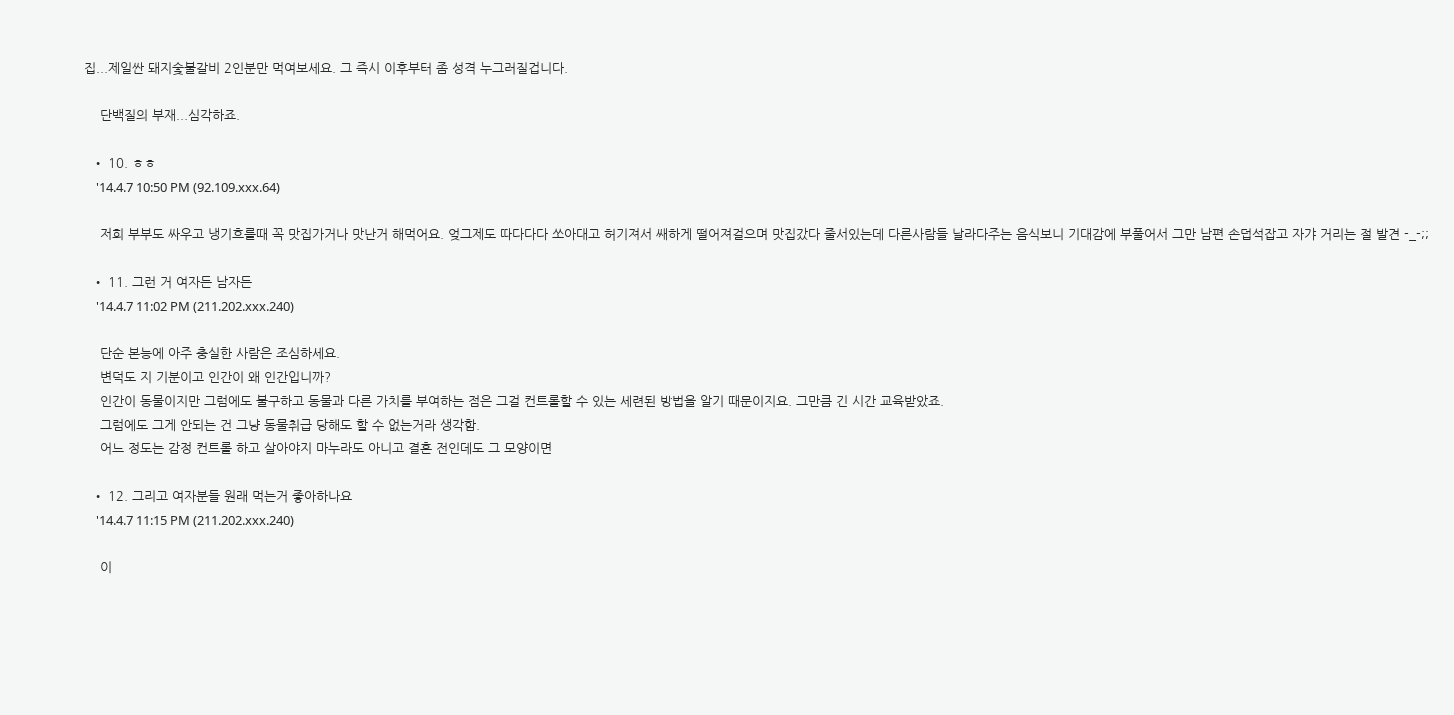집...제일싼 돼지숯불갈비 2인분만 먹여보세요. 그 즉시 이후부터 좀 성격 누그러질겁니다.

    단백질의 부재...심각하죠.

  • 10. ㅎㅎ
    '14.4.7 10:50 PM (92.109.xxx.64)

    저희 부부도 싸우고 냉기흐를때 꼭 맛집가거나 맛난거 해먹어요. 엊그제도 따다다다 쏘아대고 허기져서 쌔하게 떨어져걸으며 맛집갔다 줄서있는데 다른사람들 날라다주는 음식보니 기대감에 부풀어서 그만 남편 손덥석잡고 자갸 거리는 절 발견 -_-;;

  • 11. 그런 거 여자든 남자든
    '14.4.7 11:02 PM (211.202.xxx.240)

    단순 본능에 아주 충실한 사람은 조심하세요.
    변덕도 지 기분이고 인간이 왜 인간입니까?
    인간이 동물이지만 그럼에도 불구하고 동물과 다른 가치를 부여하는 점은 그걸 컨트롤할 수 있는 세련된 방법을 알기 때문이지요. 그만큼 긴 시간 교육받았죠.
    그럼에도 그게 안되는 건 그냥 동물취급 당해도 할 수 없는거라 생각함.
    어느 정도는 감정 컨트롤 하고 살아야지 마누라도 아니고 결혼 전인데도 그 모양이면

  • 12. 그리고 여자분들 원래 먹는거 좋아하나요
    '14.4.7 11:15 PM (211.202.xxx.240)

    이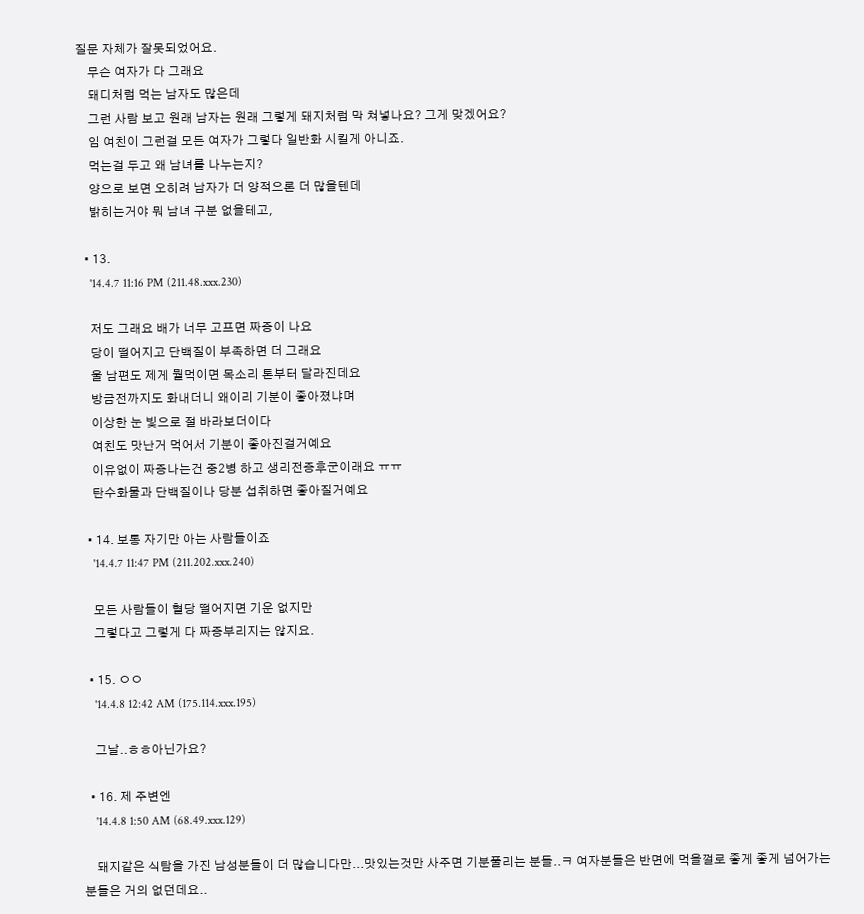질문 자체가 잘못되었어요.
    무슨 여자가 다 그래요
    돼디처럼 먹는 남자도 많은데
    그런 사람 보고 원래 남자는 원래 그렇게 돼지처럼 막 쳐넣나요? 그게 맞겠어요?
    임 여친이 그런걸 모든 여자가 그렇다 일반화 시킬게 아니죠.
    먹는걸 두고 왜 남녀를 나누는지?
    양으로 보면 오히려 남자가 더 양적으론 더 많을텐데
    밝히는거야 뭐 남녀 구분 없을테고,

  • 13.
    '14.4.7 11:16 PM (211.48.xxx.230)

    저도 그래요 배가 너무 고프면 짜증이 나요
    당이 떨어지고 단백질이 부족하면 더 그래요
    울 남편도 제게 뭘먹이면 목소리 톤부터 달라진데요
    방금전까지도 화내더니 왜이리 기분이 좋아졌냐며
    이상한 눈 빛으로 절 바라보더이다
    여친도 맛난거 먹어서 기분이 좋아진걸거예요
    이유없이 짜증나는건 중2병 하고 생리전증후군이래요 ㅠㅠ
    탄수화물과 단백질이나 당분 섭취하면 좋아질거예요

  • 14. 보통 자기만 아는 사람들이죠
    '14.4.7 11:47 PM (211.202.xxx.240)

    모든 사람들이 혈당 떨어지면 기운 없지만
    그렇다고 그렇게 다 짜증부리지는 않지요.

  • 15. ㅇㅇ
    '14.4.8 12:42 AM (175.114.xxx.195)

    그날..ㅎㅎ아닌가요?

  • 16. 제 주변엔
    '14.4.8 1:50 AM (68.49.xxx.129)

    돼지같은 식탐을 가진 남성분들이 더 많습니다만...맛있는것만 사주면 기분풀리는 분들..ㅋ 여자분들은 반면에 먹을껄로 좋게 좋게 넘어가는 분들은 거의 없던데요..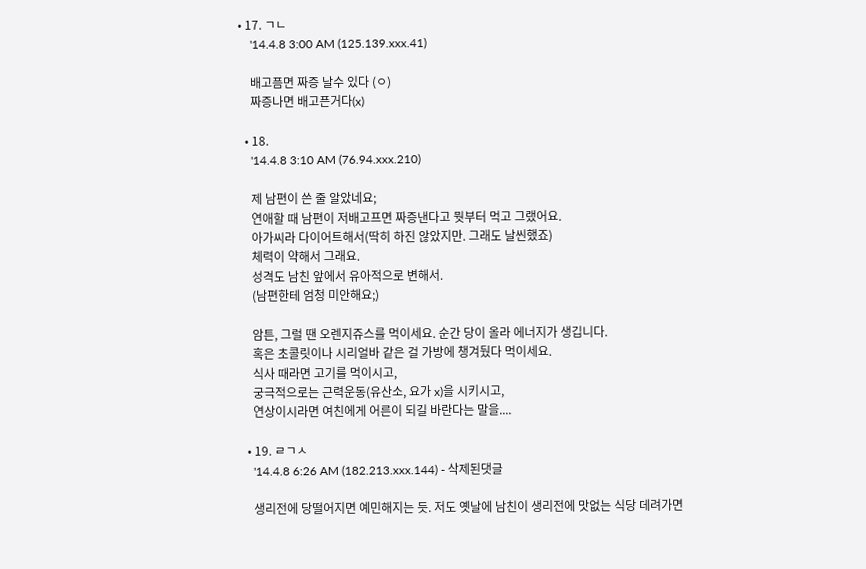• 17. ㄱㄴ
    '14.4.8 3:00 AM (125.139.xxx.41)

    배고픔면 짜증 날수 있다 (ㅇ)
    짜증나면 배고픈거다(x)

  • 18.
    '14.4.8 3:10 AM (76.94.xxx.210)

    제 남편이 쓴 줄 알았네요;
    연애할 때 남편이 저배고프면 짜증낸다고 뭣부터 먹고 그랬어요.
    아가씨라 다이어트해서(딱히 하진 않았지만. 그래도 날씬했죠)
    체력이 약해서 그래요.
    성격도 남친 앞에서 유아적으로 변해서.
    (남편한테 엄청 미안해요;)

    암튼, 그럴 땐 오렌지쥬스를 먹이세요. 순간 당이 올라 에너지가 생깁니다.
    혹은 초콜릿이나 시리얼바 같은 걸 가방에 챙겨뒀다 먹이세요.
    식사 때라면 고기를 먹이시고,
    궁극적으로는 근력운동(유산소, 요가 x)을 시키시고,
    연상이시라면 여친에게 어른이 되길 바란다는 말을....

  • 19. ㄹㄱㅅ
    '14.4.8 6:26 AM (182.213.xxx.144) - 삭제된댓글

    생리전에 당떨어지면 예민해지는 듯. 저도 옛날에 남친이 생리전에 맛없는 식당 데려가면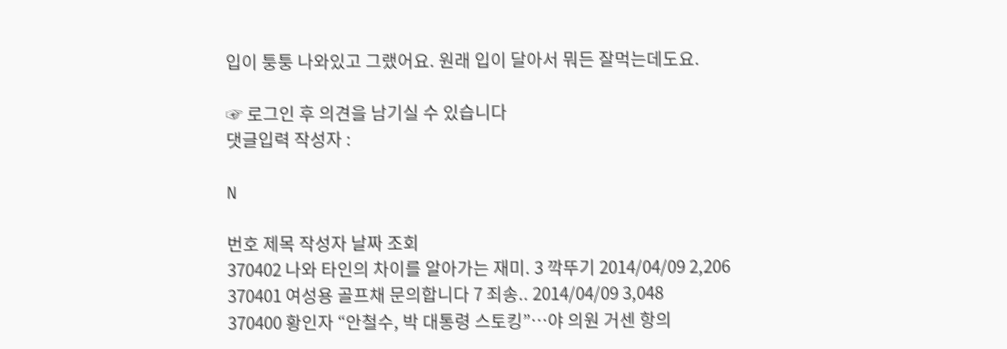입이 퉁퉁 나와있고 그랬어요. 원래 입이 달아서 뭐든 잘먹는데도요.

☞ 로그인 후 의견을 남기실 수 있습니다
댓글입력 작성자 :

N

번호 제목 작성자 날짜 조회
370402 나와 타인의 차이를 알아가는 재미. 3 깍뚜기 2014/04/09 2,206
370401 여성용 골프채 문의합니다 7 죄송.. 2014/04/09 3,048
370400 황인자 “안철수, 박 대통령 스토킹”…야 의원 거센 항의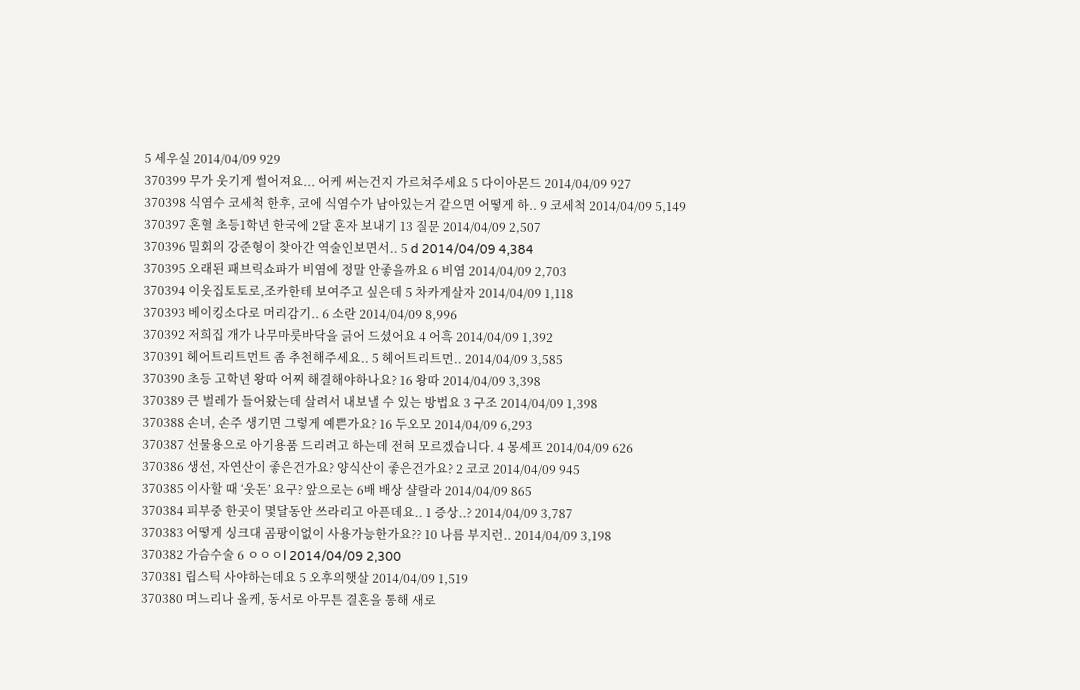5 세우실 2014/04/09 929
370399 무가 웃기게 썰어져요... 어케 써는건지 가르쳐주세요 5 다이아몬드 2014/04/09 927
370398 식염수 코세척 한후, 코에 식염수가 남아있는거 같으면 어떻게 하.. 9 코세척 2014/04/09 5,149
370397 혼혈 초등1학년 한국에 2달 혼자 보내기 13 질문 2014/04/09 2,507
370396 밀회의 강준형이 찾아간 역술인보면서.. 5 d 2014/04/09 4,384
370395 오래된 패브릭쇼파가 비염에 정말 안좋을까요 6 비염 2014/04/09 2,703
370394 이웃집토토로,조카한테 보여주고 싶은데 5 차카게살자 2014/04/09 1,118
370393 베이킹소다로 머리감기.. 6 소란 2014/04/09 8,996
370392 저희집 개가 나무마룻바닥을 긁어 드셨어요 4 어흑 2014/04/09 1,392
370391 헤어트리트먼트 좀 추천해주세요.. 5 헤어트리트먼.. 2014/04/09 3,585
370390 초등 고학년 왕따 어찌 해결해야하나요? 16 왕따 2014/04/09 3,398
370389 큰 벌레가 들어왔는데 살려서 내보낼 수 있는 방법요 3 구조 2014/04/09 1,398
370388 손녀, 손주 생기면 그렇게 예쁜가요? 16 두오모 2014/04/09 6,293
370387 선물용으로 아기용품 드리려고 하는데 전혀 모르겠습니다. 4 몽셰프 2014/04/09 626
370386 생선, 자연산이 좋은건가요? 양식산이 좋은건가요? 2 코코 2014/04/09 945
370385 이사할 때 ‘웃돈’ 요구? 앞으로는 6배 배상 샬랄라 2014/04/09 865
370384 피부중 한곳이 몇달동안 쓰라리고 아픈데요.. 1 증상..? 2014/04/09 3,787
370383 어떻게 싱크대 곰팡이없이 사용가능한가요?? 10 나름 부지런.. 2014/04/09 3,198
370382 가슴수술 6 ㅇㅇㅇl 2014/04/09 2,300
370381 립스틱 사야하는데요 5 오후의햇살 2014/04/09 1,519
370380 며느리나 올케, 동서로 아무튼 결혼을 통해 새로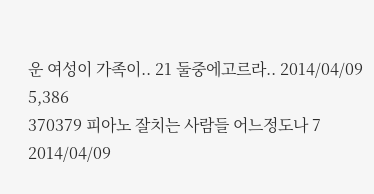운 여성이 가족이.. 21 둘중에고르라.. 2014/04/09 5,386
370379 피아노 잘치는 사람들 어느정도나 7 2014/04/09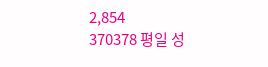2,854
370378 평일 성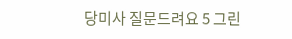당미사 질문드려요 5 그린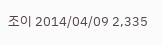조이 2014/04/09 2,335